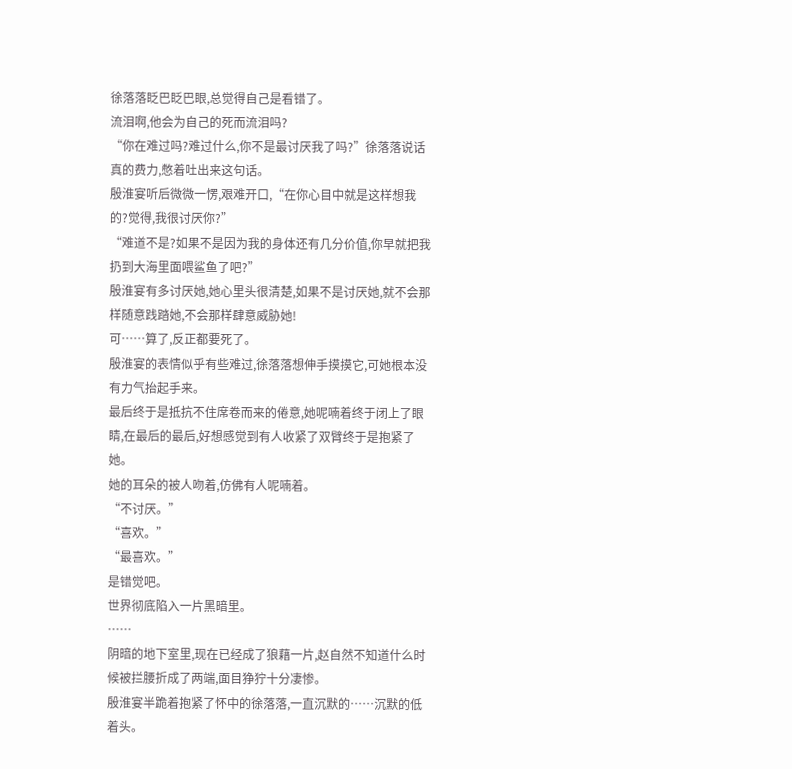徐落落眨巴眨巴眼,总觉得自己是看错了。
流泪啊,他会为自己的死而流泪吗?
“你在难过吗?难过什么,你不是最讨厌我了吗?”徐落落说话真的费力,憋着吐出来这句话。
殷淮宴听后微微一愣,艰难开口,“在你心目中就是这样想我的?觉得,我很讨厌你?”
“难道不是?如果不是因为我的身体还有几分价值,你早就把我扔到大海里面喂鲨鱼了吧?”
殷淮宴有多讨厌她,她心里头很清楚,如果不是讨厌她,就不会那样随意践踏她,不会那样肆意威胁她!
可……算了,反正都要死了。
殷淮宴的表情似乎有些难过,徐落落想伸手摸摸它,可她根本没有力气抬起手来。
最后终于是抵抗不住席卷而来的倦意,她呢喃着终于闭上了眼睛,在最后的最后,好想感觉到有人收紧了双臂终于是抱紧了她。
她的耳朵的被人吻着,仿佛有人呢喃着。
“不讨厌。”
“喜欢。”
“最喜欢。”
是错觉吧。
世界彻底陷入一片黑暗里。
……
阴暗的地下室里,现在已经成了狼藉一片,赵自然不知道什么时候被拦腰折成了两端,面目狰狞十分凄惨。
殷淮宴半跪着抱紧了怀中的徐落落,一直沉默的……沉默的低着头。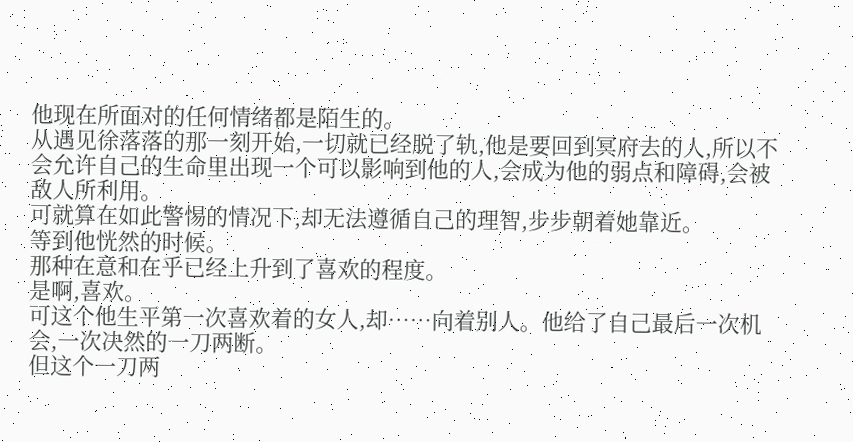他现在所面对的任何情绪都是陌生的。
从遇见徐落落的那一刻开始,一切就已经脱了轨,他是要回到冥府去的人,所以不会允许自己的生命里出现一个可以影响到他的人,会成为他的弱点和障碍,会被敌人所利用。
可就算在如此警惕的情况下,却无法遵循自己的理智,步步朝着她靠近。
等到他恍然的时候。
那种在意和在乎已经上升到了喜欢的程度。
是啊,喜欢。
可这个他生平第一次喜欢着的女人,却……向着别人。他给了自己最后一次机会,一次决然的一刀两断。
但这个一刀两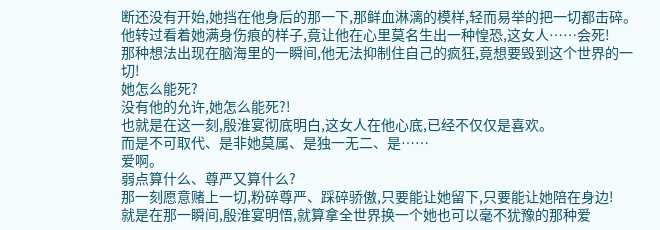断还没有开始,她挡在他身后的那一下,那鲜血淋漓的模样,轻而易举的把一切都击碎。
他转过看着她满身伤痕的样子,竟让他在心里莫名生出一种惶恐,这女人……会死!
那种想法出现在脑海里的一瞬间,他无法抑制住自己的疯狂,竟想要毁到这个世界的一切!
她怎么能死?
没有他的允许,她怎么能死?!
也就是在这一刻,殷淮宴彻底明白,这女人在他心底,已经不仅仅是喜欢。
而是不可取代、是非她莫属、是独一无二、是……
爱啊。
弱点算什么、尊严又算什么?
那一刻愿意赌上一切,粉碎尊严、踩碎骄傲,只要能让她留下,只要能让她陪在身边!
就是在那一瞬间,殷淮宴明悟,就算拿全世界换一个她也可以毫不犹豫的那种爱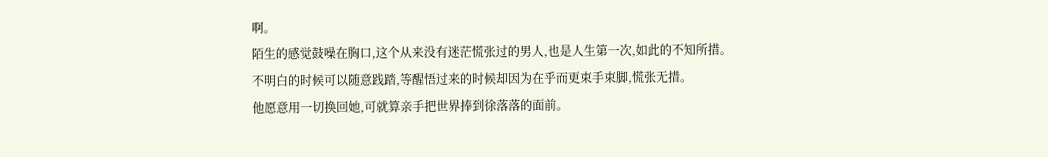啊。
陌生的感觉鼓噪在胸口,这个从来没有迷茫慌张过的男人,也是人生第一次,如此的不知所措。
不明白的时候可以随意践踏,等醒悟过来的时候却因为在乎而更束手束脚,慌张无措。
他愿意用一切换回她,可就算亲手把世界捧到徐落落的面前。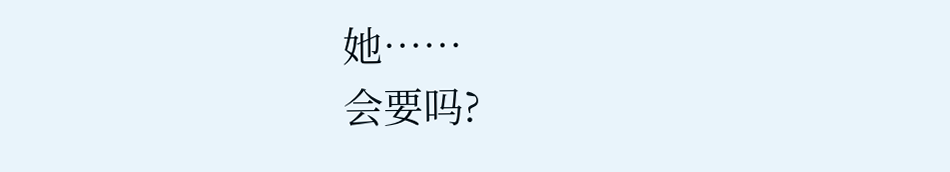她……
会要吗?